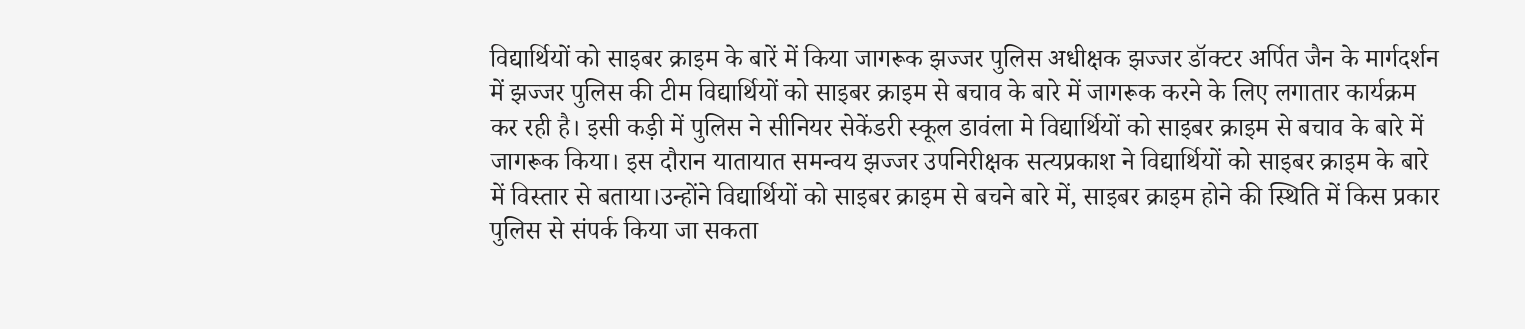विद्यार्थियों को साइबर क्राइम के बारें में किया जागरूक झज्जर पुलिस अधीक्षक झज्जर डॉक्टर अर्पित जैन के मार्गदर्शन में झज्जर पुलिस की टीम विद्यार्थियों को साइबर क्राइम से बचाव के बारे में जागरूक करने के लिए लगातार कार्यक्रम कर रही है। इसी कड़ी में पुलिस ने सीनियर सेकेंडरी स्कूल डावंला मे विद्यार्थियों को साइबर क्राइम से बचाव के बारे में जागरूक किया। इस दौरान यातायात समन्वय झज्जर उपनिरीक्षक सत्यप्रकाश ने विद्यार्थियों को साइबर क्राइम के बारे में विस्तार से बताया।उन्होंने विद्यार्थियों को साइबर क्राइम से बचने बारे में, साइबर क्राइम होने की स्थिति में किस प्रकार पुलिस से संपर्क किया जा सकता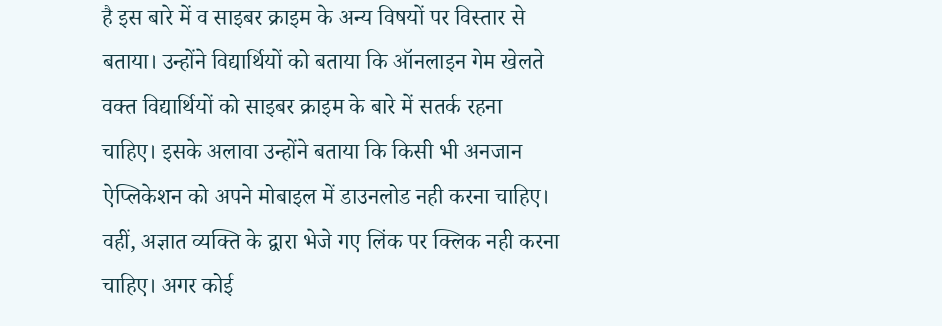है इस बारे में व साइबर क्राइम के अन्य विषयों पर विस्तार से बताया। उन्होंने विद्यार्थियों को बताया कि ऑनलाइन गेम खेलते वक्त विद्यार्थियों को साइबर क्राइम के बारे में सतर्क रहना चाहिए। इसके अलावा उन्होंने बताया कि किसी भी अनजान ऐप्लिकेशन को अपने मोबाइल में डाउनलोड नही करना चाहिए। वहीं, अज्ञात व्यक्ति के द्वारा भेजे गए लिंक पर क्लिक नही करना चाहिए। अगर कोई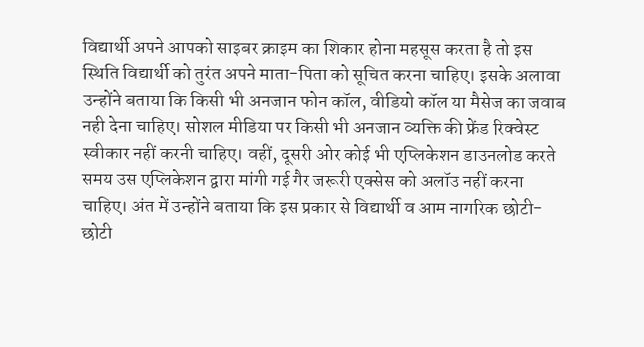विद्यार्थी अपने आपको साइबर क्राइम का शिकार होना महसूस करता है तो इस स्थिति विद्यार्थी को तुरंत अपने माता-पिता को सूचित करना चाहिए। इसके अलावा उन्होंने बताया कि किसी भी अनजान फोन कॉल, वीडियो कॉल या मैसेज का जवाब नही देना चाहिए। सोशल मीडिया पर किसी भी अनजान व्यक्ति की फ्रेंड रिक्वेस्ट स्वीकार नहीं करनी चाहिए। वहीं, दूसरी ओर कोई भी एप्लिकेशन डाउनलोड करते समय उस एप्लिकेशन द्वारा मांगी गई गैर जरूरी एक्सेस को अलॉउ नहीं करना चाहिए। अंत में उन्होंने बताया कि इस प्रकार से विद्यार्थी व आम नागरिक छोटी-छोटी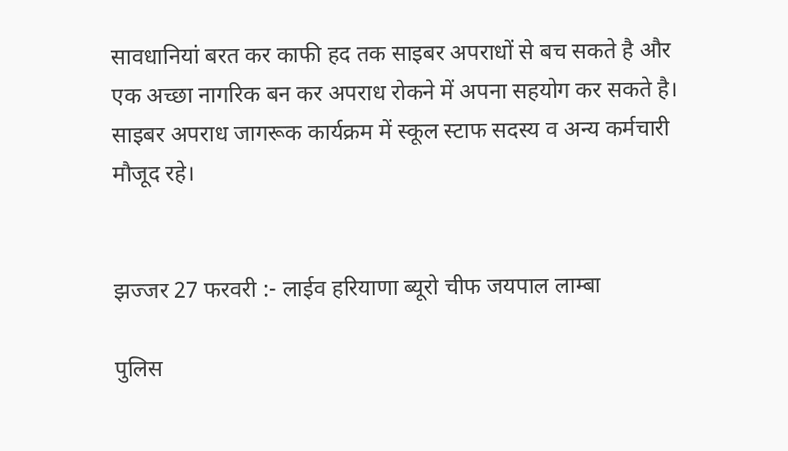सावधानियां बरत कर काफी हद तक साइबर अपराधों से बच सकते है और एक अच्छा नागरिक बन कर अपराध रोकने में अपना सहयोग कर सकते है। साइबर अपराध जागरूक कार्यक्रम में स्कूल स्टाफ सदस्य व अन्य कर्मचारी मौजूद रहे।


झज्जर 27 फरवरी :- लाईव हरियाणा ब्यूरो चीफ जयपाल लाम्बा

पुलिस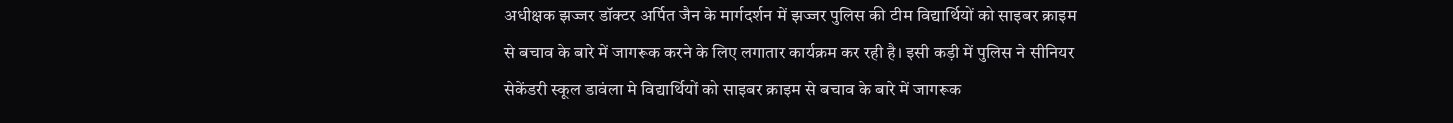अधीक्षक झज्जर डॉक्टर अर्पित जैन के मार्गदर्शन में झज्जर पुलिस की टीम विद्यार्थियों को साइबर क्राइम से बचाव के बारे में जागरूक करने के लिए लगातार कार्यक्रम कर रही है। इसी कड़ी में पुलिस ने सीनियर सेकेंडरी स्कूल डावंला मे विद्यार्थियों को साइबर क्राइम से बचाव के बारे में जागरूक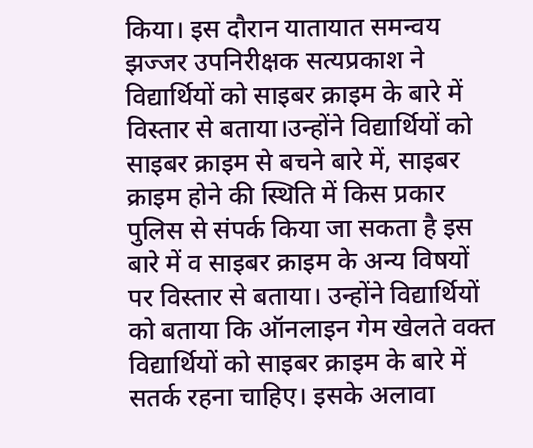किया। इस दौरान यातायात समन्वय झज्जर उपनिरीक्षक सत्यप्रकाश ने विद्यार्थियों को साइबर क्राइम के बारे में विस्तार से बताया।उन्होंने विद्यार्थियों को साइबर क्राइम से बचने बारे में, साइबर क्राइम होने की स्थिति में किस प्रकार पुलिस से संपर्क किया जा सकता है इस बारे में व साइबर क्राइम के अन्य विषयों पर विस्तार से बताया। उन्होंने विद्यार्थियों को बताया कि ऑनलाइन गेम खेलते वक्त विद्यार्थियों को साइबर क्राइम के बारे में सतर्क रहना चाहिए। इसके अलावा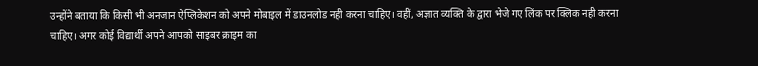उन्होंने बताया कि किसी भी अनजान ऐप्लिकेशन को अपने मोबाइल में डाउनलोड नही करना चाहिए। वहीं, अज्ञात व्यक्ति के द्वारा भेजे गए लिंक पर क्लिक नही करना चाहिए। अगर कोई विद्यार्थी अपने आपको साइबर क्राइम का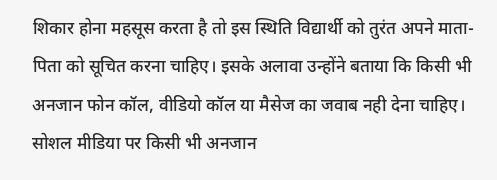शिकार होना महसूस करता है तो इस स्थिति विद्यार्थी को तुरंत अपने माता-पिता को सूचित करना चाहिए। इसके अलावा उन्होंने बताया कि किसी भी अनजान फोन कॉल, वीडियो कॉल या मैसेज का जवाब नही देना चाहिए। सोशल मीडिया पर किसी भी अनजान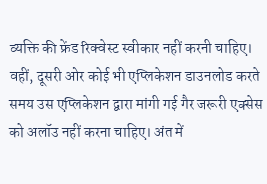व्यक्ति की फ्रेंड रिक्वेस्ट स्वीकार नहीं करनी चाहिए। वहीं, दूसरी ओर कोई भी एप्लिकेशन डाउनलोड करते समय उस एप्लिकेशन द्वारा मांगी गई गैर जरूरी एक्सेस को अलॉउ नहीं करना चाहिए। अंत में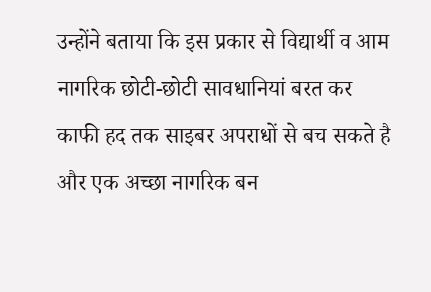उन्होंने बताया कि इस प्रकार से विद्यार्थी व आम नागरिक छोटी-छोटी सावधानियां बरत कर काफी हद तक साइबर अपराधों से बच सकते है और एक अच्छा नागरिक बन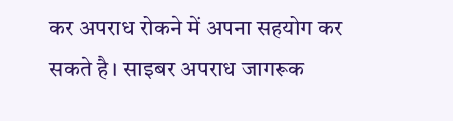कर अपराध रोकने में अपना सहयोग कर सकते है। साइबर अपराध जागरूक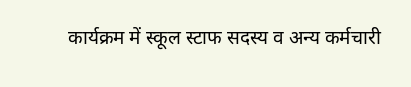कार्यक्रम में स्कूल स्टाफ सदस्य व अन्य कर्मचारी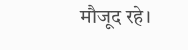मौजूद रहे।